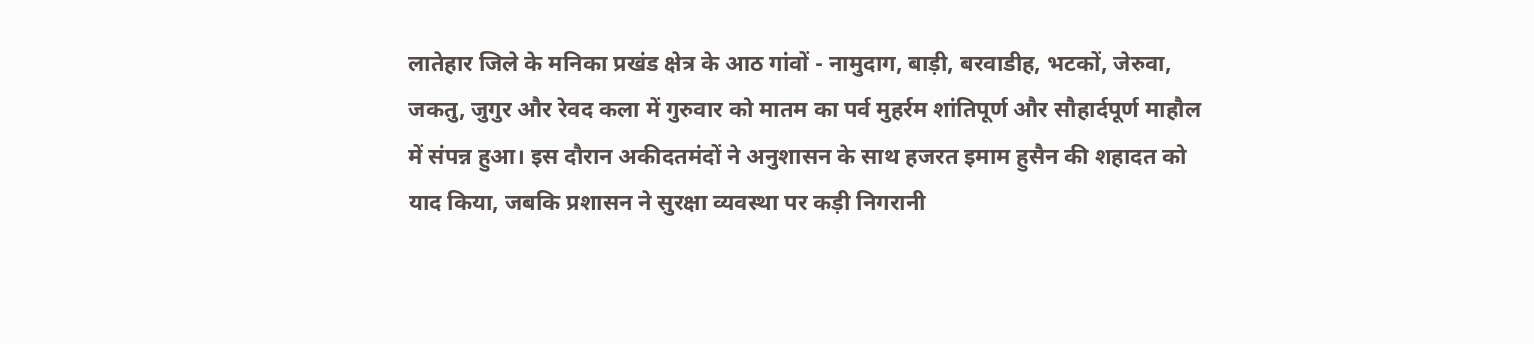लातेहार जिले के मनिका प्रखंड क्षेत्र के आठ गांवों - नामुदाग, बाड़ी, बरवाडीह, भटकों, जेरुवा, जकतु, जुगुर और रेवद कला में गुरुवार को मातम का पर्व मुहर्रम शांतिपूर्ण और सौहार्दपूर्ण माहौल में संपन्न हुआ। इस दौरान अकीदतमंदों ने अनुशासन के साथ हजरत इमाम हुसैन की शहादत को याद किया, जबकि प्रशासन ने सुरक्षा व्यवस्था पर कड़ी निगरानी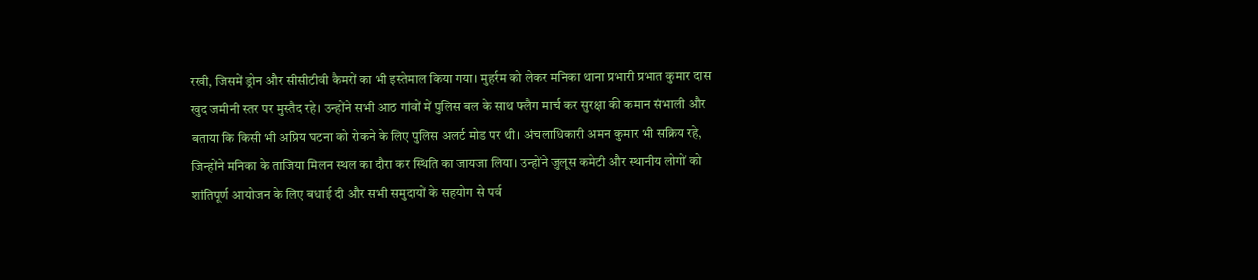रखी, जिसमें ड्रोन और सीसीटीवी कैमरों का भी इस्तेमाल किया गया। मुहर्रम को लेकर मनिका थाना प्रभारी प्रभात कुमार दास खुद जमीनी स्तर पर मुस्तैद रहे। उन्होंने सभी आठ गांवों में पुलिस बल के साथ फ्लैग मार्च कर सुरक्षा की कमान संभाली और बताया कि किसी भी अप्रिय घटना को रोकने के लिए पुलिस अलर्ट मोड पर थी। अंचलाधिकारी अमन कुमार भी सक्रिय रहे, जिन्होंने मनिका के ताजिया मिलन स्थल का दौरा कर स्थिति का जायजा लिया। उन्होंने जुलूस कमेटी और स्थानीय लोगों को शांतिपूर्ण आयोजन के लिए बधाई दी और सभी समुदायों के सहयोग से पर्व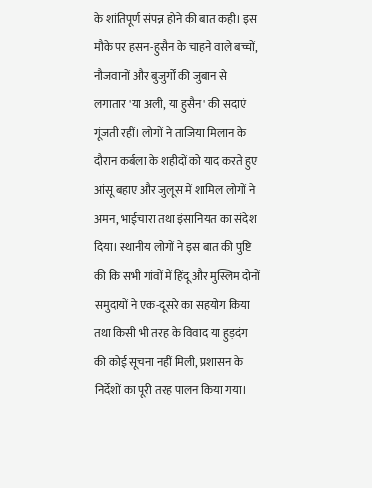के शांतिपूर्ण संपन्न होने की बात कही। इस मौके पर हसन-हुसैन के चाहने वाले बच्चों, नौजवानों और बुजुर्गों की जुबान से लगातार 'या अली, या हुसैन' की सदाएं गूंजती रहीं। लोगों ने ताजिया मिलान के दौरान कर्बला के शहीदों को याद करते हुए आंसू बहाए और जुलूस में शामिल लोगों ने अमन, भाईचारा तथा इंसानियत का संदेश दिया। स्थानीय लोगों ने इस बात की पुष्टि की कि सभी गांवों में हिंदू और मुस्लिम दोनों समुदायों ने एक-दूसरे का सहयोग किया तथा किसी भी तरह के विवाद या हुड़दंग की कोई सूचना नहीं मिली, प्रशासन के निर्देशों का पूरी तरह पालन किया गया।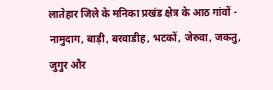लातेहार जिले के मनिका प्रखंड क्षेत्र के आठ गांवों - नामुदाग, बाड़ी, बरवाडीह, भटकों, जेरुवा, जकतु, जुगुर और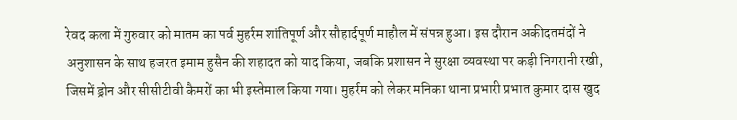रेवद कला में गुरुवार को मातम का पर्व मुहर्रम शांतिपूर्ण और सौहार्दपूर्ण माहौल में संपन्न हुआ। इस दौरान अकीदतमंदों ने अनुशासन के साथ हजरत इमाम हुसैन की शहादत को याद किया, जबकि प्रशासन ने सुरक्षा व्यवस्था पर कड़ी निगरानी रखी, जिसमें ड्रोन और सीसीटीवी कैमरों का भी इस्तेमाल किया गया। मुहर्रम को लेकर मनिका थाना प्रभारी प्रभात कुमार दास खुद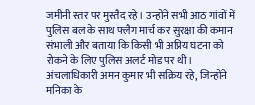जमीनी स्तर पर मुस्तैद रहे। उन्होंने सभी आठ गांवों में पुलिस बल के साथ फ्लैग मार्च कर सुरक्षा की कमान संभाली और बताया कि किसी भी अप्रिय घटना को रोकने के लिए पुलिस अलर्ट मोड पर थी। अंचलाधिकारी अमन कुमार भी सक्रिय रहे, जिन्होंने मनिका के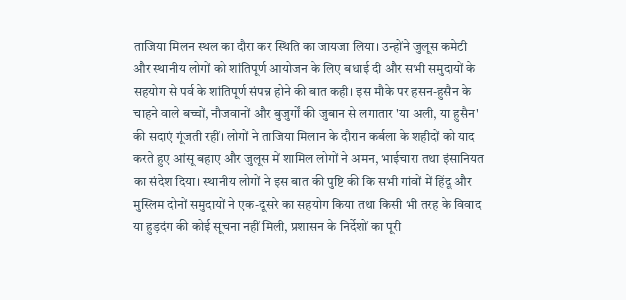ताजिया मिलन स्थल का दौरा कर स्थिति का जायजा लिया। उन्होंने जुलूस कमेटी और स्थानीय लोगों को शांतिपूर्ण आयोजन के लिए बधाई दी और सभी समुदायों के सहयोग से पर्व के शांतिपूर्ण संपन्न होने की बात कही। इस मौके पर हसन-हुसैन के चाहने वाले बच्चों, नौजवानों और बुजुर्गों की जुबान से लगातार 'या अली, या हुसैन' की सदाएं गूंजती रहीं। लोगों ने ताजिया मिलान के दौरान कर्बला के शहीदों को याद करते हुए आंसू बहाए और जुलूस में शामिल लोगों ने अमन, भाईचारा तथा इंसानियत का संदेश दिया। स्थानीय लोगों ने इस बात की पुष्टि की कि सभी गांवों में हिंदू और मुस्लिम दोनों समुदायों ने एक-दूसरे का सहयोग किया तथा किसी भी तरह के विवाद या हुड़दंग की कोई सूचना नहीं मिली, प्रशासन के निर्देशों का पूरी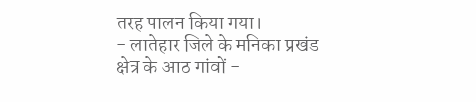तरह पालन किया गया।
- लातेहार जिले के मनिका प्रखंड क्षेत्र के आठ गांवों -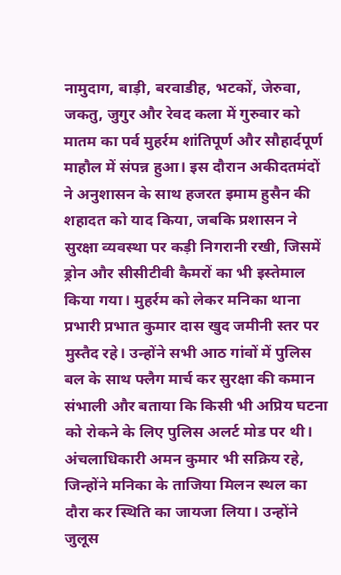नामुदाग, बाड़ी, बरवाडीह, भटकों, जेरुवा, जकतु, जुगुर और रेवद कला में गुरुवार को मातम का पर्व मुहर्रम शांतिपूर्ण और सौहार्दपूर्ण माहौल में संपन्न हुआ। इस दौरान अकीदतमंदों ने अनुशासन के साथ हजरत इमाम हुसैन की शहादत को याद किया, जबकि प्रशासन ने सुरक्षा व्यवस्था पर कड़ी निगरानी रखी, जिसमें ड्रोन और सीसीटीवी कैमरों का भी इस्तेमाल किया गया। मुहर्रम को लेकर मनिका थाना प्रभारी प्रभात कुमार दास खुद जमीनी स्तर पर मुस्तैद रहे। उन्होंने सभी आठ गांवों में पुलिस बल के साथ फ्लैग मार्च कर सुरक्षा की कमान संभाली और बताया कि किसी भी अप्रिय घटना को रोकने के लिए पुलिस अलर्ट मोड पर थी। अंचलाधिकारी अमन कुमार भी सक्रिय रहे, जिन्होंने मनिका के ताजिया मिलन स्थल का दौरा कर स्थिति का जायजा लिया। उन्होंने जुलूस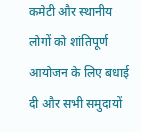कमेटी और स्थानीय लोगों को शांतिपूर्ण आयोजन के लिए बधाई दी और सभी समुदायों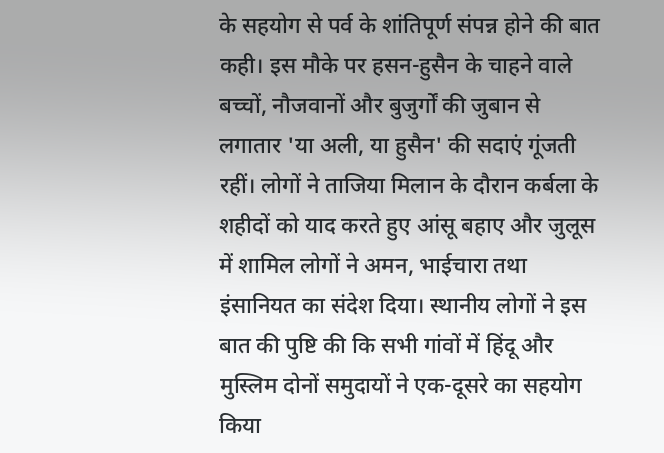के सहयोग से पर्व के शांतिपूर्ण संपन्न होने की बात कही। इस मौके पर हसन-हुसैन के चाहने वाले बच्चों, नौजवानों और बुजुर्गों की जुबान से लगातार 'या अली, या हुसैन' की सदाएं गूंजती रहीं। लोगों ने ताजिया मिलान के दौरान कर्बला के शहीदों को याद करते हुए आंसू बहाए और जुलूस में शामिल लोगों ने अमन, भाईचारा तथा इंसानियत का संदेश दिया। स्थानीय लोगों ने इस बात की पुष्टि की कि सभी गांवों में हिंदू और मुस्लिम दोनों समुदायों ने एक-दूसरे का सहयोग किया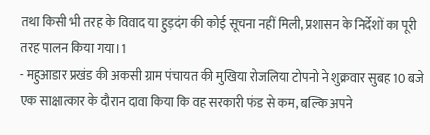तथा किसी भी तरह के विवाद या हुड़दंग की कोई सूचना नहीं मिली, प्रशासन के निर्देशों का पूरी तरह पालन किया गया।1
- महुआडार प्रखंड की अकसी ग्राम पंचायत की मुखिया रोजलिया टोपनो ने शुक्रवार सुबह 10 बजे एक साक्षात्कार के दौरान दावा किया कि वह सरकारी फंड से कम, बल्कि अपने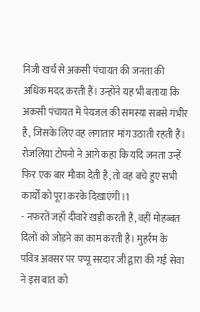निजी खर्च से अकसी पंचायत की जनता की अधिक मदद करती हैं। उन्होंने यह भी बताया कि अकसी पंचायत में पेयजल की समस्या सबसे गंभीर है, जिसके लिए वह लगातार मांग उठाती रहती हैं। रोजलिया टोपनो ने आगे कहा कि यदि जनता उन्हें फिर एक बार मौका देती है, तो वह बचे हुए सभी कार्यों को पूरा करके दिखाएंगी।1
- नफरतें जहाँ दीवारें खड़ी करती हैं, वहीं मोहब्बत दिलों को जोड़ने का काम करती है। मुहर्रम के पवित्र अवसर पर पप्पू सरदार जी द्वारा की गई सेवा ने इस बात को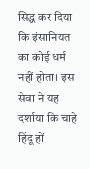सिद्ध कर दिया कि इंसानियत का कोई धर्म नहीं होता। इस सेवा ने यह दर्शाया कि चाहे हिंदू हों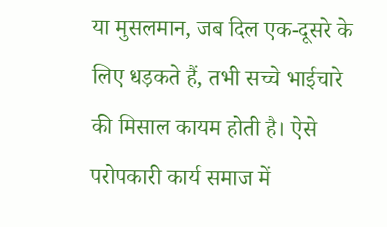या मुसलमान, जब दिल एक-दूसरे के लिए धड़कते हैं, तभी सच्चे भाईचारे की मिसाल कायम होती है। ऐसे परोपकारी कार्य समाज में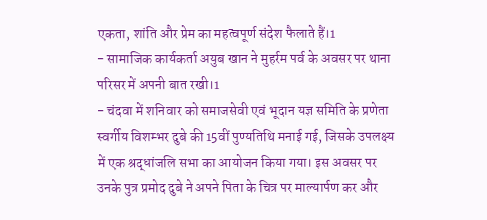एकता, शांति और प्रेम का महत्वपूर्ण संदेश फैलाते हैं।1
- सामाजिक कार्यकर्ता अयुब खान ने मुहर्रम पर्व के अवसर पर थाना परिसर में अपनी बात रखी।1
- चंदवा में शनिवार को समाजसेवी एवं भूदान यज्ञ समिति के प्रणेता स्वर्गीय विशम्भर दुबे की 15वीं पुण्यतिथि मनाई गई, जिसके उपलक्ष्य में एक श्रद्धांजलि सभा का आयोजन किया गया। इस अवसर पर उनके पुत्र प्रमोद दुबे ने अपने पिता के चित्र पर माल्यार्पण कर और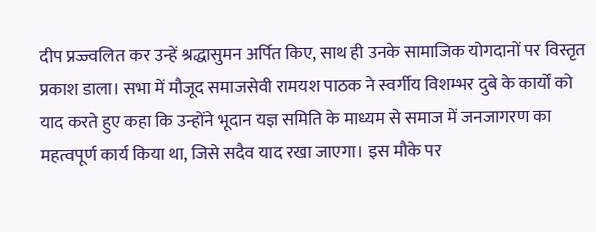दीप प्रज्ज्वलित कर उन्हें श्रद्धासुमन अर्पित किए, साथ ही उनके सामाजिक योगदानों पर विस्तृत प्रकाश डाला। सभा में मौजूद समाजसेवी रामयश पाठक ने स्वर्गीय विशम्भर दुबे के कार्यों को याद करते हुए कहा कि उन्होंने भूदान यज्ञ समिति के माध्यम से समाज में जनजागरण का महत्वपूर्ण कार्य किया था, जिसे सदैव याद रखा जाएगा। इस मौके पर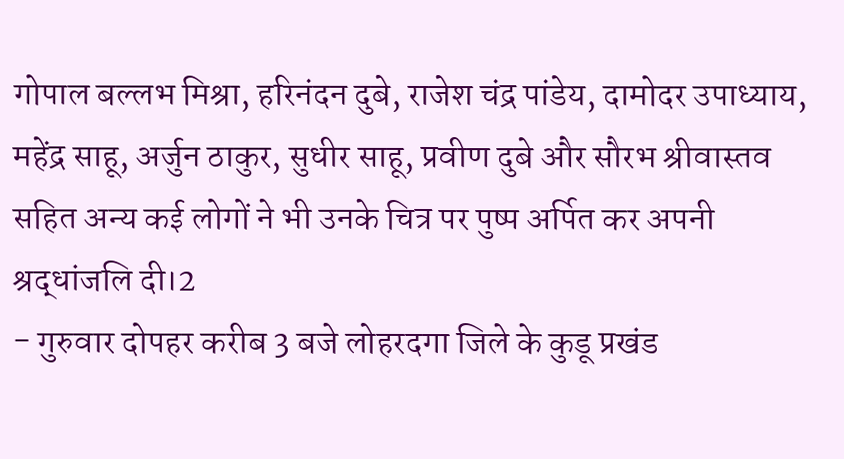गोपाल बल्लभ मिश्रा, हरिनंदन दुबे, राजेश चंद्र पांडेय, दामोदर उपाध्याय, महेंद्र साहू, अर्जुन ठाकुर, सुधीर साहू, प्रवीण दुबे और सौरभ श्रीवास्तव सहित अन्य कई लोगों ने भी उनके चित्र पर पुष्प अर्पित कर अपनी श्रद्धांजलि दी।2
- गुरुवार दोपहर करीब 3 बजे लोहरदगा जिले के कुडू प्रखंड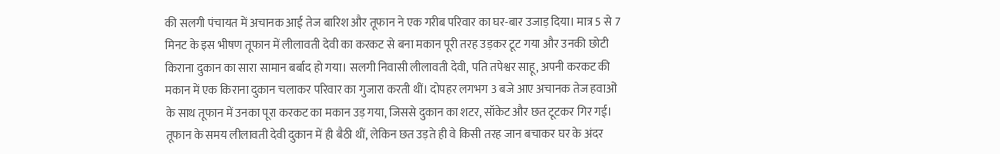की सलगी पंचायत में अचानक आई तेज बारिश और तूफान ने एक गरीब परिवार का घर-बार उजाड़ दिया। मात्र 5 से 7 मिनट के इस भीषण तूफान में लीलावती देवी का करकट से बना मकान पूरी तरह उड़कर टूट गया और उनकी छोटी किराना दुकान का सारा सामान बर्बाद हो गया। सलगी निवासी लीलावती देवी, पति तपेश्वर साहू, अपनी करकट की मकान में एक किराना दुकान चलाकर परिवार का गुजारा करती थीं। दोपहर लगभग 3 बजे आए अचानक तेज हवाओं के साथ तूफान में उनका पूरा करकट का मकान उड़ गया, जिससे दुकान का शटर, सॉकेट और छत टूटकर गिर गई। तूफान के समय लीलावती देवी दुकान में ही बैठी थीं, लेकिन छत उड़ते ही वे किसी तरह जान बचाकर घर के अंदर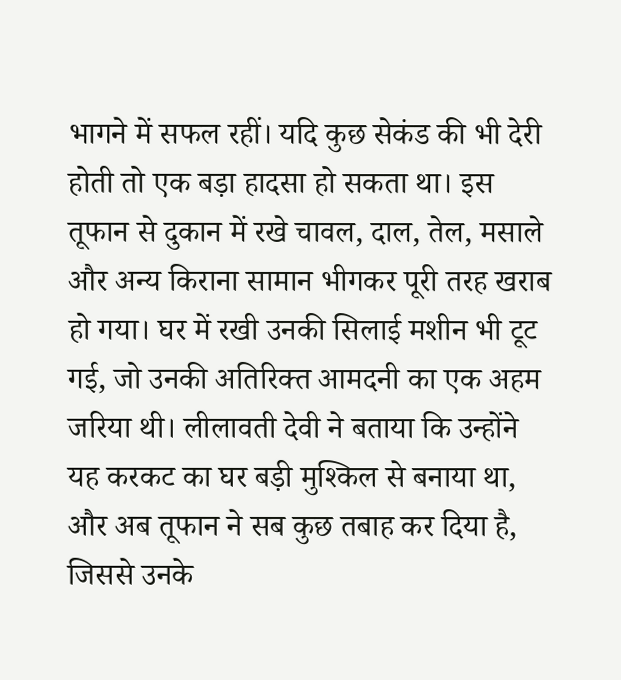भागने में सफल रहीं। यदि कुछ सेकंड की भी देरी होती तो एक बड़ा हादसा हो सकता था। इस तूफान से दुकान में रखे चावल, दाल, तेल, मसाले और अन्य किराना सामान भीगकर पूरी तरह खराब हो गया। घर में रखी उनकी सिलाई मशीन भी टूट गई, जो उनकी अतिरिक्त आमदनी का एक अहम जरिया थी। लीलावती देवी ने बताया कि उन्होंने यह करकट का घर बड़ी मुश्किल से बनाया था, और अब तूफान ने सब कुछ तबाह कर दिया है, जिससे उनके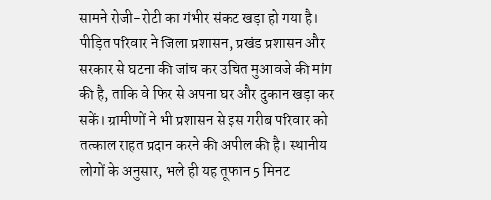सामने रोजी-रोटी का गंभीर संकट खड़ा हो गया है। पीड़ित परिवार ने जिला प्रशासन, प्रखंड प्रशासन और सरकार से घटना की जांच कर उचित मुआवजे की मांग की है, ताकि वे फिर से अपना घर और दुकान खड़ा कर सकें। ग्रामीणों ने भी प्रशासन से इस गरीब परिवार को तत्काल राहत प्रदान करने की अपील की है। स्थानीय लोगों के अनुसार, भले ही यह तूफान 5 मिनट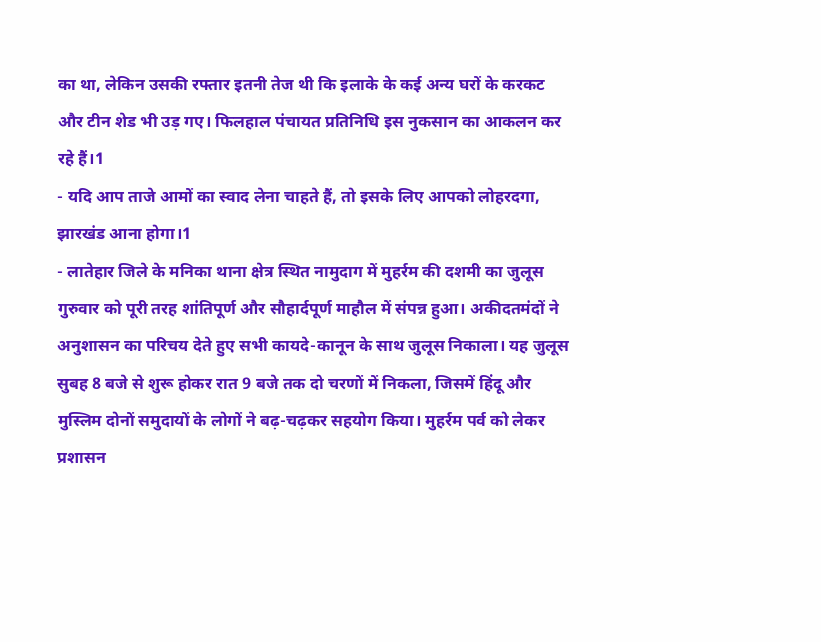का था, लेकिन उसकी रफ्तार इतनी तेज थी कि इलाके के कई अन्य घरों के करकट और टीन शेड भी उड़ गए। फिलहाल पंचायत प्रतिनिधि इस नुकसान का आकलन कर रहे हैं।1
- यदि आप ताजे आमों का स्वाद लेना चाहते हैं, तो इसके लिए आपको लोहरदगा, झारखंड आना होगा।1
- लातेहार जिले के मनिका थाना क्षेत्र स्थित नामुदाग में मुहर्रम की दशमी का जुलूस गुरुवार को पूरी तरह शांतिपूर्ण और सौहार्दपूर्ण माहौल में संपन्न हुआ। अकीदतमंदों ने अनुशासन का परिचय देते हुए सभी कायदे-कानून के साथ जुलूस निकाला। यह जुलूस सुबह 8 बजे से शुरू होकर रात 9 बजे तक दो चरणों में निकला, जिसमें हिंदू और मुस्लिम दोनों समुदायों के लोगों ने बढ़-चढ़कर सहयोग किया। मुहर्रम पर्व को लेकर प्रशासन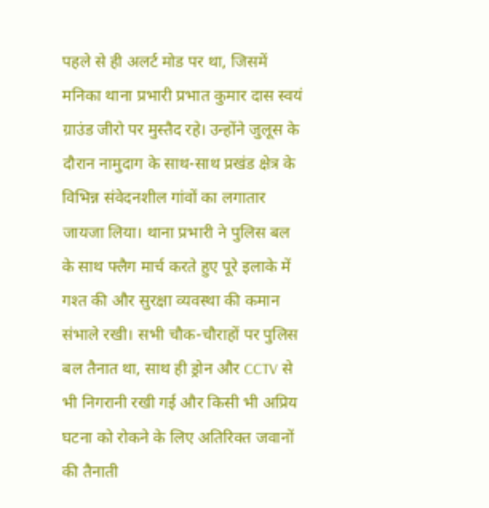पहले से ही अलर्ट मोड पर था, जिसमें मनिका थाना प्रभारी प्रभात कुमार दास स्वयं ग्राउंड जीरो पर मुस्तैद रहे। उन्होंने जुलूस के दौरान नामुदाग के साथ-साथ प्रखंड क्षेत्र के विभिन्न संवेदनशील गांवों का लगातार जायजा लिया। थाना प्रभारी ने पुलिस बल के साथ फ्लैग मार्च करते हुए पूरे इलाके में गश्त की और सुरक्षा व्यवस्था की कमान संभाले रखी। सभी चौक-चौराहों पर पुलिस बल तैनात था, साथ ही ड्रोन और CCTV से भी निगरानी रखी गई और किसी भी अप्रिय घटना को रोकने के लिए अतिरिक्त जवानों की तैनाती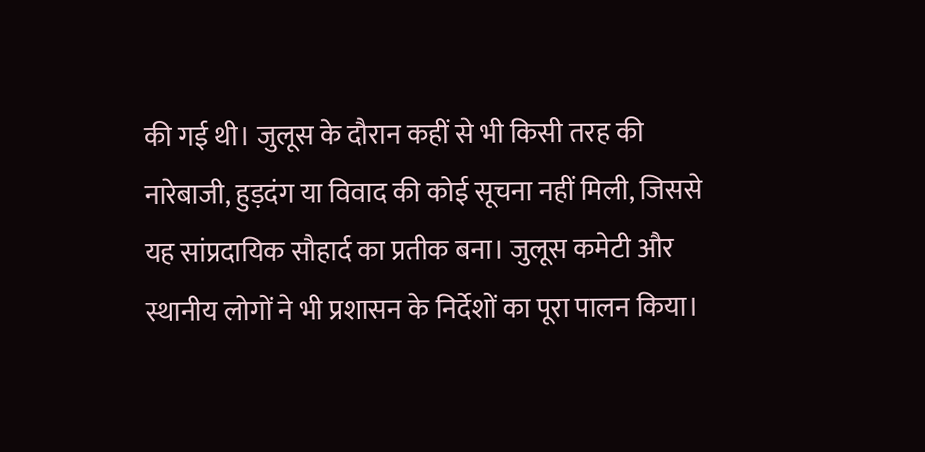की गई थी। जुलूस के दौरान कहीं से भी किसी तरह की नारेबाजी, हुड़दंग या विवाद की कोई सूचना नहीं मिली, जिससे यह सांप्रदायिक सौहार्द का प्रतीक बना। जुलूस कमेटी और स्थानीय लोगों ने भी प्रशासन के निर्देशों का पूरा पालन किया।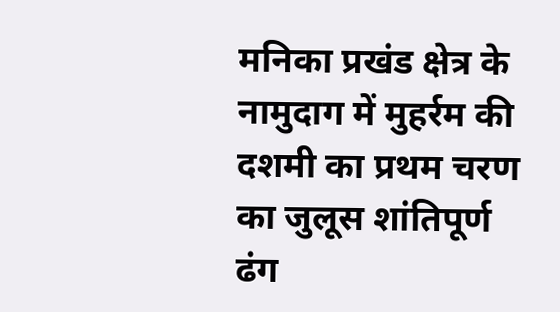मनिका प्रखंड क्षेत्र के नामुदाग में मुहर्रम की दशमी का प्रथम चरण का जुलूस शांतिपूर्ण ढंग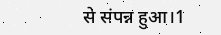से संपन्न हुआ।1